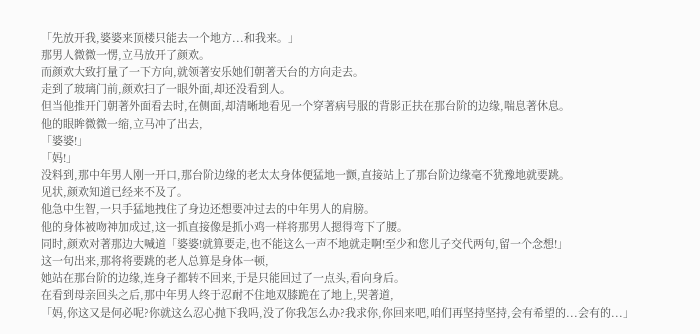「先放开我,婆婆来顶楼只能去一个地方...和我来。」
那男人微微一愣,立马放开了颜欢。
而颜欢大致打量了一下方向,就领著安乐她们朝著天台的方向走去。
走到了玻璃门前,颜欢扫了一眼外面,却还没看到人。
但当他推开门朝著外面看去时,在侧面,却清晰地看见一个穿著病号服的背影正扶在那台阶的边缘,喘息著休息。
他的眼眸微微一缩,立马冲了出去,
「婆婆!」
「妈!」
没料到,那中年男人刚一开口,那台阶边缘的老太太身体便猛地一颤,直接站上了那台阶边缘毫不犹豫地就要跳。
见状,颜欢知道已经来不及了。
他急中生智,一只手猛地拽住了身边还想要冲过去的中年男人的肩膀。
他的身体被吻神加成过,这一抓直接像是抓小鸡一样将那男人摁得弯下了腰。
同时,颜欢对著那边大喊道「婆婆!就算要走,也不能这么一声不地就走啊!至少和您儿子交代两句,留一个念想!」
这一句出来,那将将要跳的老人总算是身体一顿,
她站在那台阶的边缘,连身子都转不回来,于是只能回过了一点头,看向身后。
在看到母亲回头之后,那中年男人终于忍耐不住地双膝跪在了地上,哭著道,
「妈,你这又是何必呢?你就这么忍心抛下我吗,没了你我怎么办?我求你,你回来吧,咱们再坚持坚持,会有希望的...会有的...」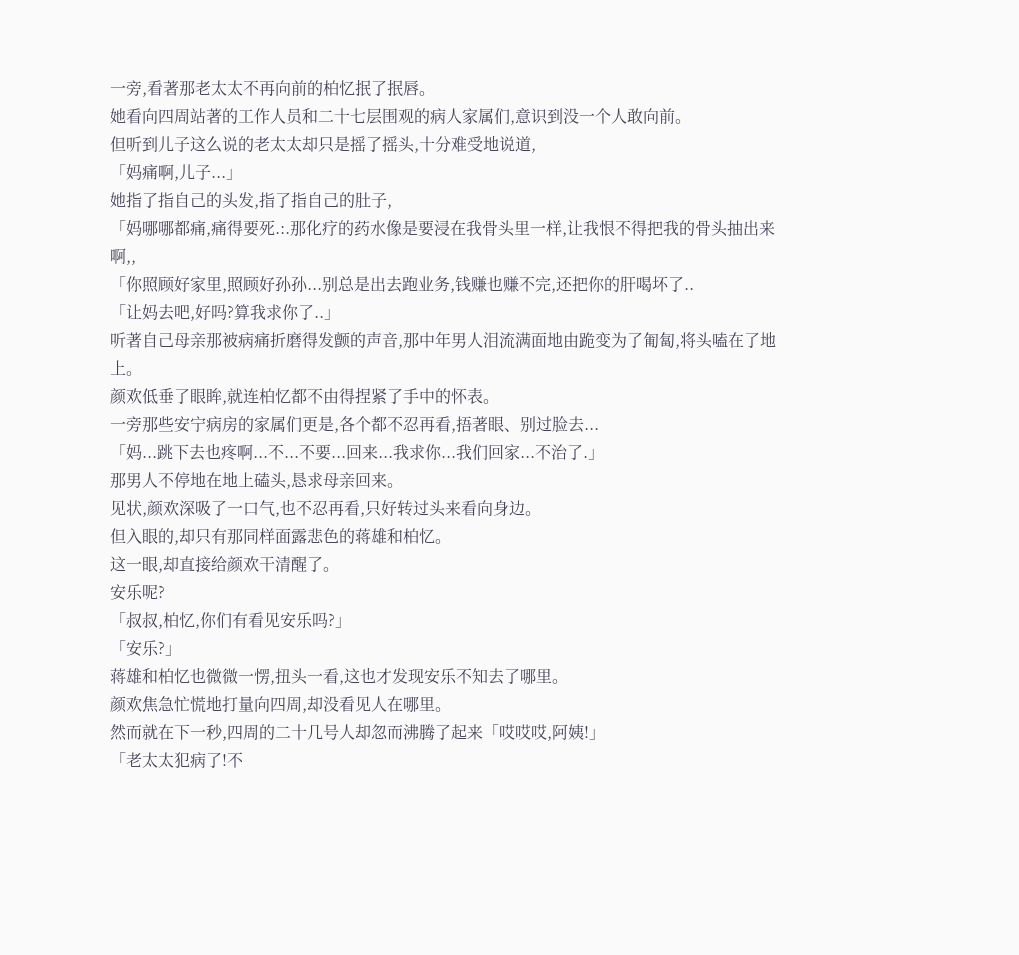一旁,看著那老太太不再向前的柏忆抿了抿唇。
她看向四周站著的工作人员和二十七层围观的病人家属们,意识到没一个人敢向前。
但听到儿子这么说的老太太却只是摇了摇头,十分难受地说道,
「妈痛啊,儿子...」
她指了指自己的头发,指了指自己的肚子,
「妈哪哪都痛,痛得要死.:.那化疗的药水像是要浸在我骨头里一样,让我恨不得把我的骨头抽出来啊,,
「你照顾好家里,照顾好孙孙...别总是出去跑业务,钱赚也赚不完,还把你的肝喝坏了..
「让妈去吧,好吗?算我求你了..」
听著自己母亲那被病痛折磨得发颤的声音,那中年男人泪流满面地由跪变为了匍匐,将头嗑在了地上。
颜欢低垂了眼眸,就连柏忆都不由得捏紧了手中的怀表。
一旁那些安宁病房的家属们更是,各个都不忍再看,捂著眼、别过脸去...
「妈...跳下去也疼啊...不...不要...回来...我求你...我们回家...不治了.」
那男人不停地在地上磕头,恳求母亲回来。
见状,颜欢深吸了一口气,也不忍再看,只好转过头来看向身边。
但入眼的,却只有那同样面露悲色的蒋雄和柏忆。
这一眼,却直接给颜欢干清醒了。
安乐呢?
「叔叔,柏忆,你们有看见安乐吗?」
「安乐?」
蒋雄和柏忆也微微一愣,扭头一看,这也才发现安乐不知去了哪里。
颜欢焦急忙慌地打量向四周,却没看见人在哪里。
然而就在下一秒,四周的二十几号人却忽而沸腾了起来「哎哎哎,阿姨!」
「老太太犯病了!不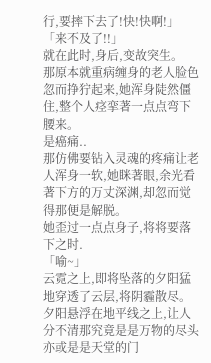行,要摔下去了!快!快啊!」
「来不及了!!」
就在此时,身后,变故突生。
那原本就重病缠身的老人脸色忽而挣狞起来,她浑身陡然僵住,整个人痉挛著一点点弯下腰来。
是癌痛..
那仿佛要钻入灵魂的疼痛让老人浑身一软,她眯著眼,余光看著下方的万丈深渊,却忽而觉得那便是解脱。
她歪过一点点身子,将将要落下之时.
「喻~」
云霓之上,即将坠落的夕阳猛地穿透了云层,将阴霾散尽。
夕阳悬浮在地平线之上,让人分不清那究竟是是万物的尽头亦或是是天堂的门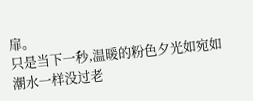扉。
只是当下一秒,温暖的粉色夕光如宛如潮水一样没过老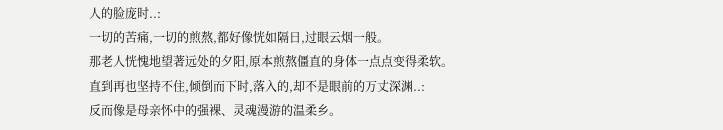人的脸庞时..:
一切的苦痛,一切的煎熬,都好像恍如隔日,过眼云烟一般。
那老人恍愧地望著远处的夕阳,原本煎熬僵直的身体一点点变得柔软。
直到再也坚持不住,倾倒而下时,落入的,却不是眼前的万丈深渊..:
反而像是母亲怀中的强裸、灵魂漫游的温柔乡。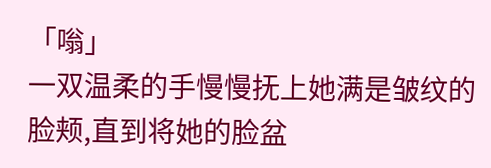「嗡」
一双温柔的手慢慢抚上她满是皱纹的脸颊,直到将她的脸盆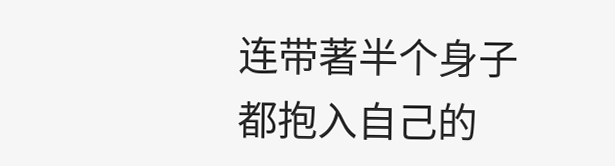连带著半个身子都抱入自己的